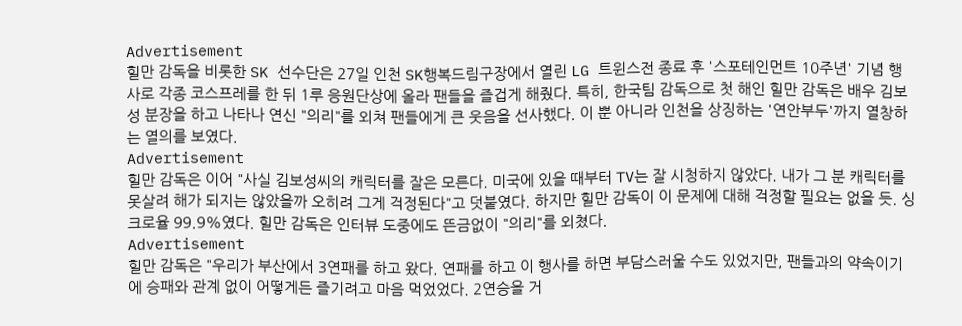Advertisement
힐만 감독을 비롯한 SK 선수단은 27일 인천 SK행복드림구장에서 열린 LG 트윈스전 종료 후 '스포테인먼트 10주년' 기념 행사로 각종 코스프레를 한 뒤 1루 응원단상에 올라 팬들을 즐겁게 해줬다. 특히, 한국팀 감독으로 첫 해인 힐만 감독은 배우 김보성 분장을 하고 나타나 연신 "의리"를 외쳐 팬들에게 큰 웃음을 선사했다. 이 뿐 아니라 인천을 상징하는 '연안부두'까지 열창하는 열의를 보였다.
Advertisement
힐만 감독은 이어 "사실 김보성씨의 캐릭터를 잘은 모른다. 미국에 있을 때부터 TV는 잘 시청하지 않았다. 내가 그 분 캐릭터를 못살려 해가 되지는 않았을까 오히려 그게 걱정된다"고 덧붙였다. 하지만 힐만 감독이 이 문제에 대해 걱정할 필요는 없을 듯. 싱크로율 99.9%였다. 힐만 감독은 인터뷰 도중에도 뜬금없이 "의리"를 외쳤다.
Advertisement
힐만 감독은 "우리가 부산에서 3연패를 하고 왔다. 연패를 하고 이 행사를 하면 부담스러울 수도 있었지만, 팬들과의 약속이기에 승패와 관계 없이 어떻게든 즐기려고 마음 먹었었다. 2연승을 거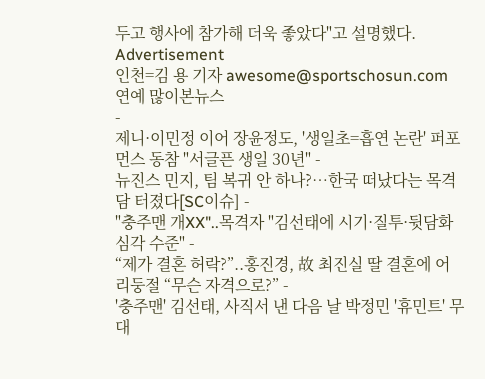두고 행사에 참가해 더욱 좋았다"고 설명했다.
Advertisement
인천=김 용 기자 awesome@sportschosun.com
연예 많이본뉴스
-
제니·이민정 이어 장윤정도, '생일초=흡연 논란' 퍼포먼스 동참 "서글픈 생일 30년" -
뉴진스 민지, 팀 복귀 안 하나?…한국 떠났다는 목격담 터졌다[SC이슈] -
"충주맨 개XX"..목격자 "김선태에 시기·질투·뒷담화 심각 수준" -
“제가 결혼 허락?”..홍진경, 故 최진실 딸 결혼에 어리둥절 “무슨 자격으로?” -
'충주맨' 김선태, 사직서 낸 다음 날 박정민 '휴민트' 무대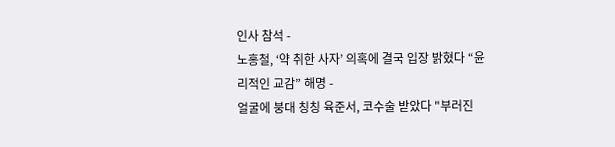인사 참석 -
노홍철, ‘약 취한 사자’ 의혹에 결국 입장 밝혔다 “윤리적인 교감” 해명 -
얼굴에 붕대 칭칭 육준서, 코수술 받았다 "부러진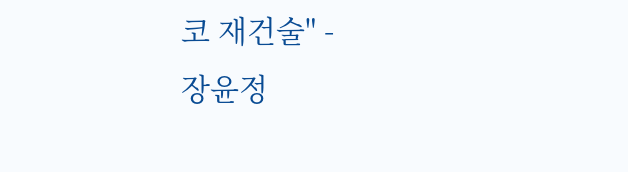코 재건술" -
장윤정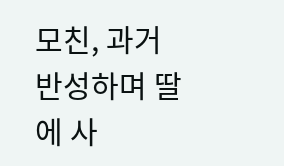모친, 과거 반성하며 딸에 사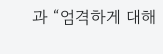과 “엄격하게 대해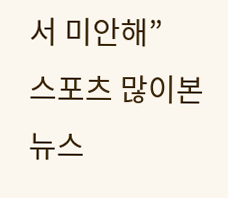서 미안해”
스포츠 많이본뉴스